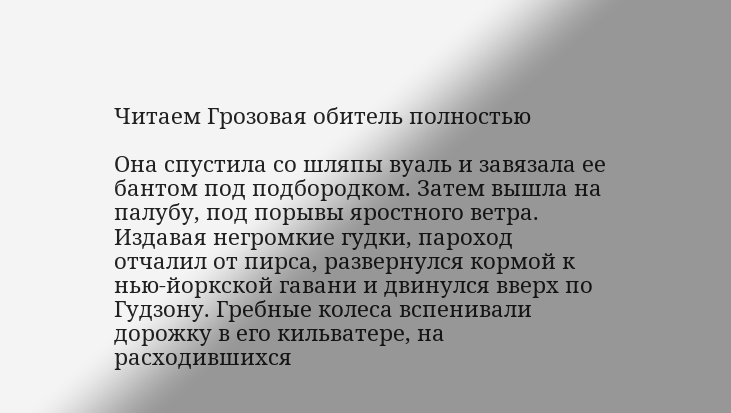Читаем Грозовая обитель полностью

Она спустила со шляпы вуаль и завязала ее бантом под подбородком. Затем вышла на палубу, под порывы яростного ветра. Издавая негромкие гудки, пароход отчалил от пирса, развернулся кормой к нью-йоркской гавани и двинулся вверх по Гудзону. Гребные колеса вспенивали дорожку в его кильватере, на расходившихся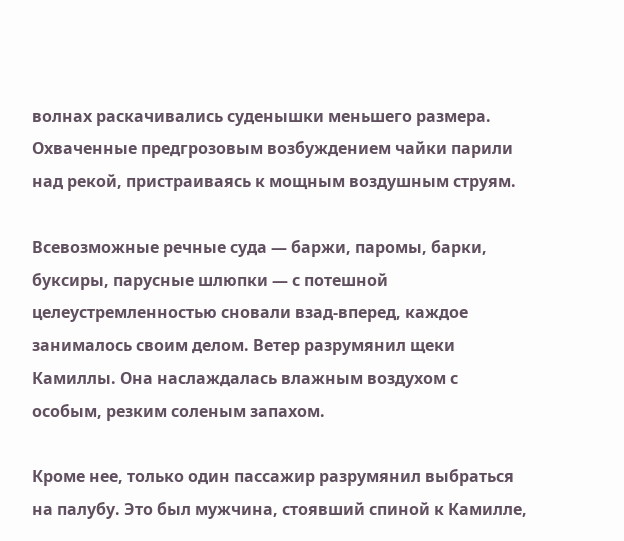волнах раскачивались суденышки меньшего размера. Охваченные предгрозовым возбуждением чайки парили над рекой, пристраиваясь к мощным воздушным струям.

Всевозможные речные суда — баржи, паромы, барки, буксиры, парусные шлюпки — с потешной целеустремленностью сновали взад-вперед, каждое занималось своим делом. Ветер разрумянил щеки Камиллы. Она наслаждалась влажным воздухом с особым, резким соленым запахом.

Кроме нее, только один пассажир разрумянил выбраться на палубу. Это был мужчина, стоявший спиной к Камилле,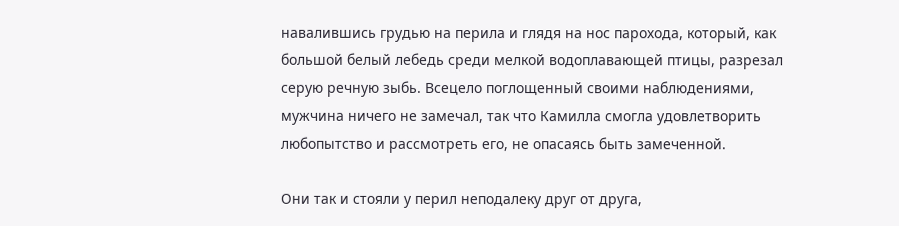навалившись грудью на перила и глядя на нос парохода, который, как большой белый лебедь среди мелкой водоплавающей птицы, разрезал серую речную зыбь. Всецело поглощенный своими наблюдениями, мужчина ничего не замечал, так что Камилла смогла удовлетворить любопытство и рассмотреть его, не опасаясь быть замеченной.

Они так и стояли у перил неподалеку друг от друга,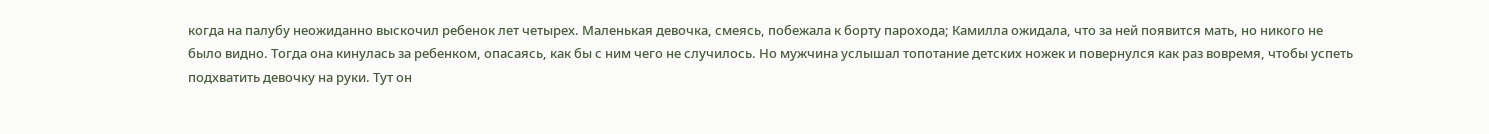когда на палубу неожиданно выскочил ребенок лет четырех. Маленькая девочка, смеясь, побежала к борту парохода; Камилла ожидала, что за ней появится мать, но никого не было видно. Тогда она кинулась за ребенком, опасаясь, как бы с ним чего не случилось. Но мужчина услышал топотание детских ножек и повернулся как раз вовремя, чтобы успеть подхватить девочку на руки. Тут он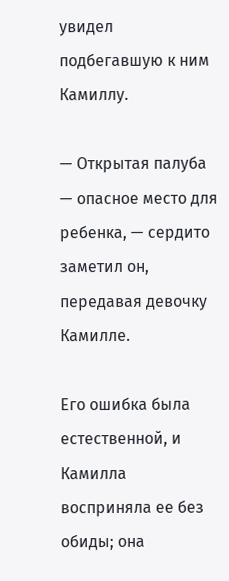увидел подбегавшую к ним Камиллу.

— Открытая палуба — опасное место для ребенка, — сердито заметил он, передавая девочку Камилле.

Его ошибка была естественной, и Камилла восприняла ее без обиды; она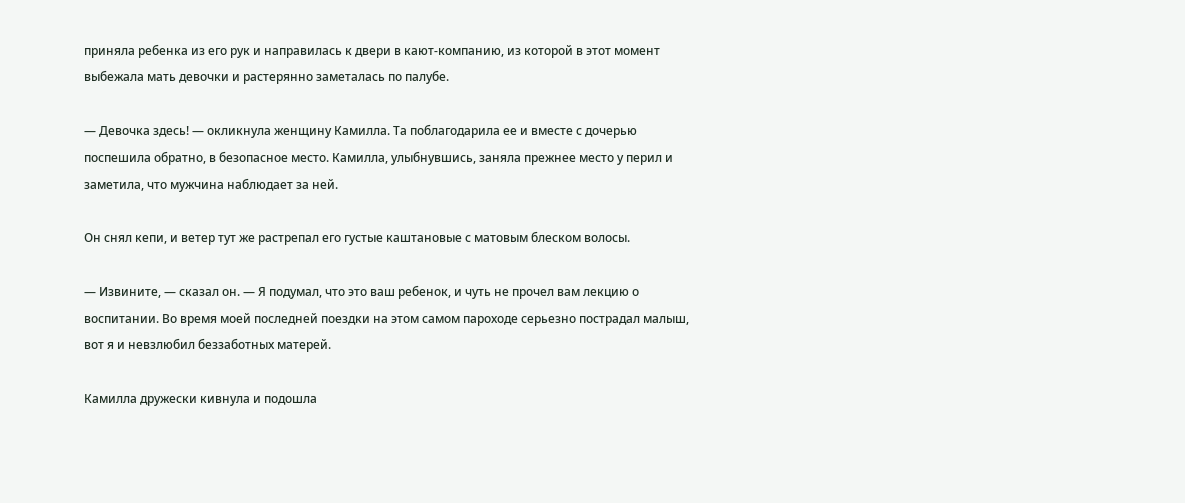приняла ребенка из его рук и направилась к двери в кают-компанию, из которой в этот момент выбежала мать девочки и растерянно заметалась по палубе.

— Девочка здесь! — окликнула женщину Камилла. Та поблагодарила ее и вместе с дочерью поспешила обратно, в безопасное место. Камилла, улыбнувшись, заняла прежнее место у перил и заметила, что мужчина наблюдает за ней.

Он снял кепи, и ветер тут же растрепал его густые каштановые с матовым блеском волосы.

— Извините, — сказал он. — Я подумал, что это ваш ребенок, и чуть не прочел вам лекцию о воспитании. Во время моей последней поездки на этом самом пароходе серьезно пострадал малыш, вот я и невзлюбил беззаботных матерей.

Камилла дружески кивнула и подошла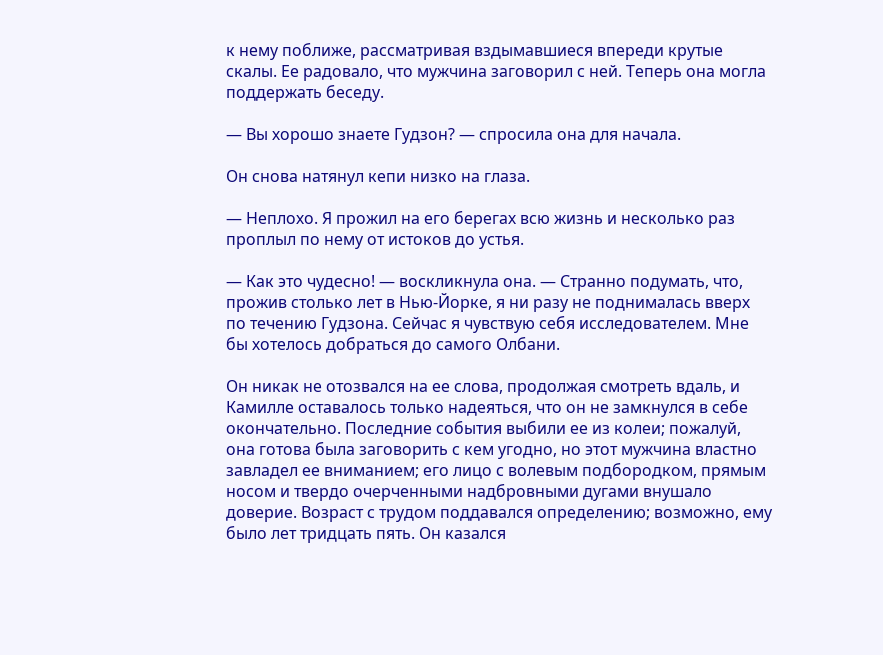к нему поближе, рассматривая вздымавшиеся впереди крутые скалы. Ее радовало, что мужчина заговорил с ней. Теперь она могла поддержать беседу.

— Вы хорошо знаете Гудзон? — спросила она для начала.

Он снова натянул кепи низко на глаза.

— Неплохо. Я прожил на его берегах всю жизнь и несколько раз проплыл по нему от истоков до устья.

— Как это чудесно! — воскликнула она. — Странно подумать, что, прожив столько лет в Нью-Йорке, я ни разу не поднималась вверх по течению Гудзона. Сейчас я чувствую себя исследователем. Мне бы хотелось добраться до самого Олбани.

Он никак не отозвался на ее слова, продолжая смотреть вдаль, и Камилле оставалось только надеяться, что он не замкнулся в себе окончательно. Последние события выбили ее из колеи; пожалуй, она готова была заговорить с кем угодно, но этот мужчина властно завладел ее вниманием; его лицо с волевым подбородком, прямым носом и твердо очерченными надбровными дугами внушало доверие. Возраст с трудом поддавался определению; возможно, ему было лет тридцать пять. Он казался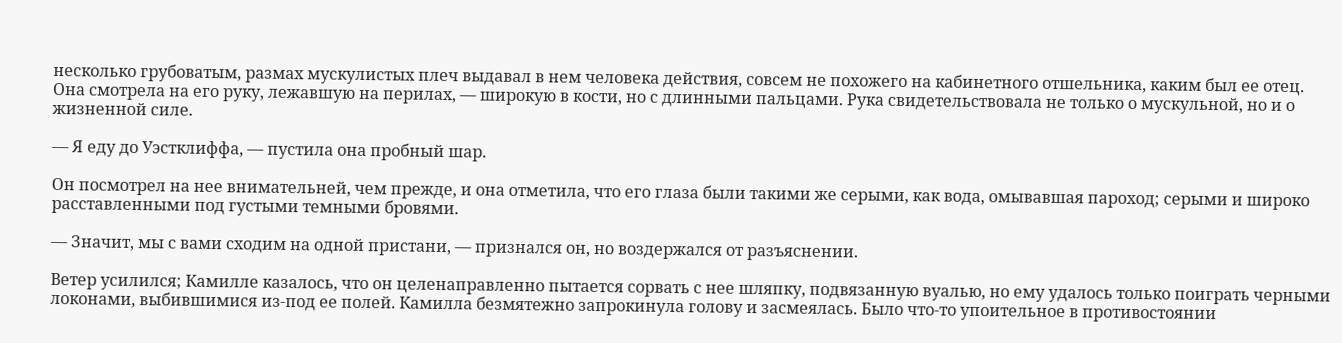несколько грубоватым, размах мускулистых плеч выдавал в нем человека действия, совсем не похожего на кабинетного отшельника, каким был ее отец. Она смотрела на его руку, лежавшую на перилах, — широкую в кости, но с длинными пальцами. Рука свидетельствовала не только о мускульной, но и о жизненной силе.

— Я еду до Уэстклиффа, — пустила она пробный шар.

Он посмотрел на нее внимательней, чем прежде, и она отметила, что его глаза были такими же серыми, как вода, омывавшая пароход; серыми и широко расставленными под густыми темными бровями.

— Значит, мы с вами сходим на одной пристани, — признался он, но воздержался от разъяснении.

Ветер усилился; Камилле казалось, что он целенаправленно пытается сорвать с нее шляпку, подвязанную вуалью, но ему удалось только поиграть черными локонами, выбившимися из-под ее полей. Камилла безмятежно запрокинула голову и засмеялась. Было что-то упоительное в противостоянии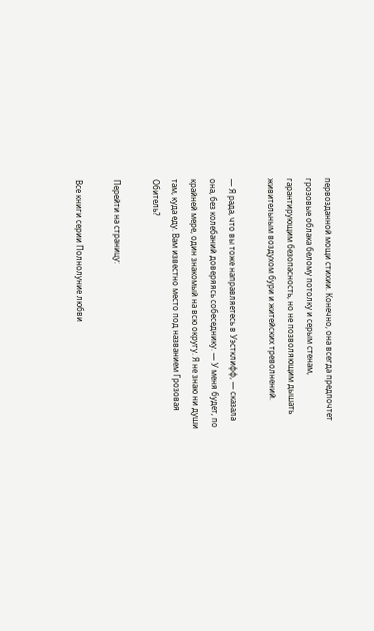первозданной мощи стихии. Конечно, она всегда предпочтет грозовые облака белому потолку и серым стенам, гарантирующим безопасность, но не позволяющим дышать живительным воздухом бури и житейских треволнений.

— Я рада, что вы тоже направляетесь в Уэстклифф, — сказала она, без колебаний доверяясь собеседнику. — У меня будет, по крайней мере, один знакомый на всю округу. Я не знаю ни души там, куда еду. Вам известно место под названием Грозовая Обитель?

Перейти на страницу:

Все книги серии Полнолуние любви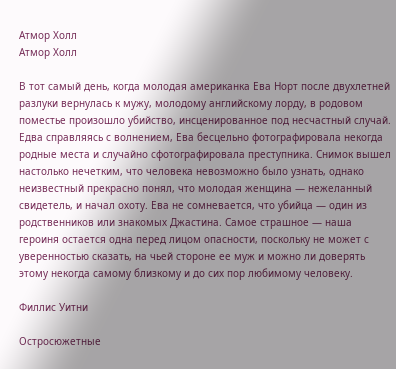Атмор Холл
Атмор Холл

В тот самый день, когда молодая американка Ева Норт после двухлетней разлуки вернулась к мужу, молодому английскому лорду, в родовом поместье произошло убийство, инсценированное под несчастный случай. Едва справляясь с волнением, Ева бесцельно фотографировала некогда родные места и случайно сфотографировала преступника. Снимок вышел настолько нечетким, что человека невозможно было узнать, однако неизвестный прекрасно понял, что молодая женщина — нежеланный свидетель, и начал охоту. Ева не сомневается, что убийца — один из родственников или знакомых Джастина. Самое страшное — наша героиня остается одна перед лицом опасности, поскольку не может с уверенностью сказать, на чьей стороне ее муж и можно ли доверять этому некогда самому близкому и до сих пор любимому человеку.

Филлис Уитни

Остросюжетные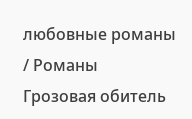любовные романы / Романы
Грозовая обитель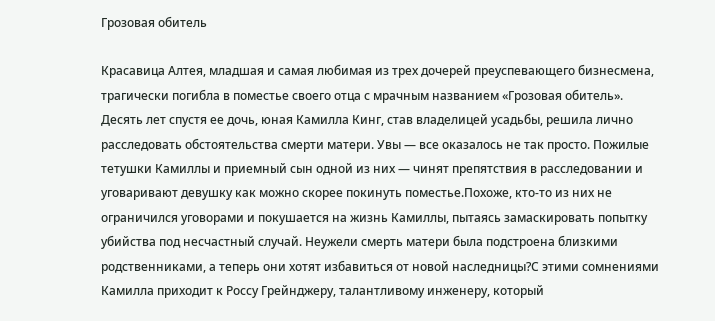Грозовая обитель

Красавица Алтея, младшая и самая любимая из трех дочерей преуспевающего бизнесмена, трагически погибла в поместье своего отца с мрачным названием «Грозовая обитель». Десять лет спустя ее дочь, юная Камилла Кинг, став владелицей усадьбы, решила лично расследовать обстоятельства смерти матери. Увы — все оказалось не так просто. Пожилые тетушки Камиллы и приемный сын одной из них — чинят препятствия в расследовании и уговаривают девушку как можно скорее покинуть поместье.Похоже, кто-то из них не ограничился уговорами и покушается на жизнь Камиллы, пытаясь замаскировать попытку убийства под несчастный случай. Неужели смерть матери была подстроена близкими родственниками, а теперь они хотят избавиться от новой наследницы?С этими сомнениями Камилла приходит к Россу Грейнджеру, талантливому инженеру, который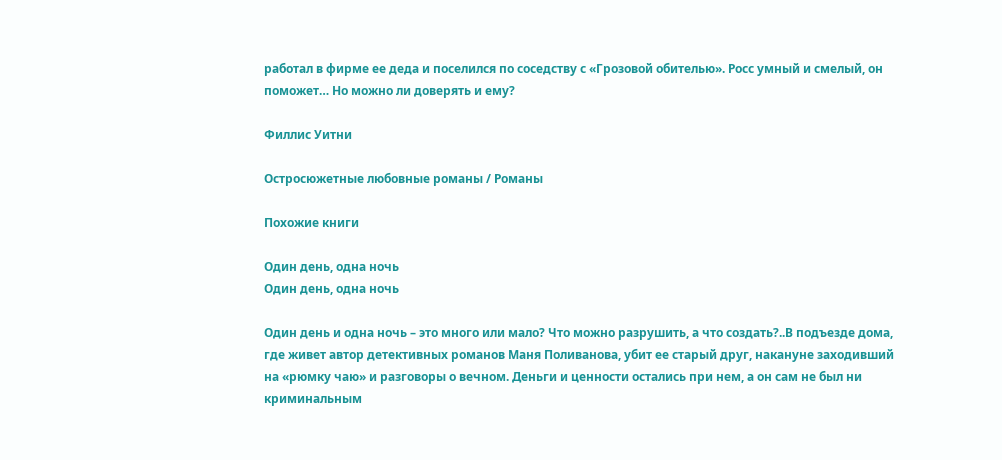работал в фирме ее деда и поселился по соседству с «Грозовой обителью». Росс умный и смелый, он поможет… Но можно ли доверять и ему?

Филлис Уитни

Остросюжетные любовные романы / Романы

Похожие книги

Один день, одна ночь
Один день, одна ночь

Один день и одна ночь – это много или мало? Что можно разрушить, а что создать?..В подъезде дома, где живет автор детективных романов Маня Поливанова, убит ее старый друг, накануне заходивший на «рюмку чаю» и разговоры о вечном. Деньги и ценности остались при нем, а он сам не был ни криминальным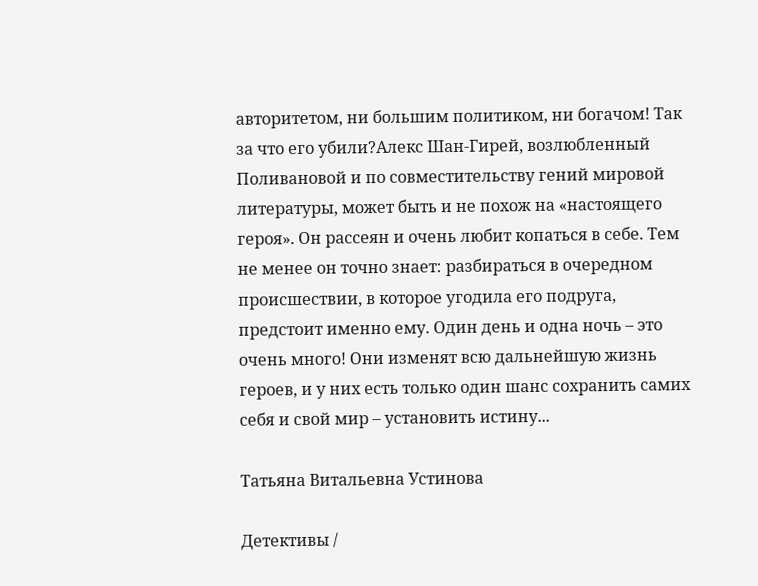авторитетом, ни большим политиком, ни богачом! Так за что его убили?Алекс Шан-Гирей, возлюбленный Поливановой и по совместительству гений мировой литературы, может быть и не похож на «настоящего героя». Он рассеян и очень любит копаться в себе. Тем не менее он точно знает: разбираться в очередном происшествии, в которое угодила его подруга, предстоит именно ему. Один день и одна ночь – это очень много! Они изменят всю дальнейшую жизнь героев, и у них есть только один шанс сохранить самих себя и свой мир – установить истину...

Татьяна Витальевна Устинова

Детективы /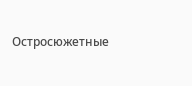Остросюжетные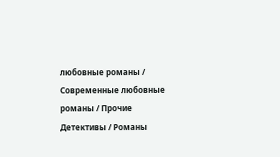любовные романы / Современные любовные романы / Прочие Детективы / Романы